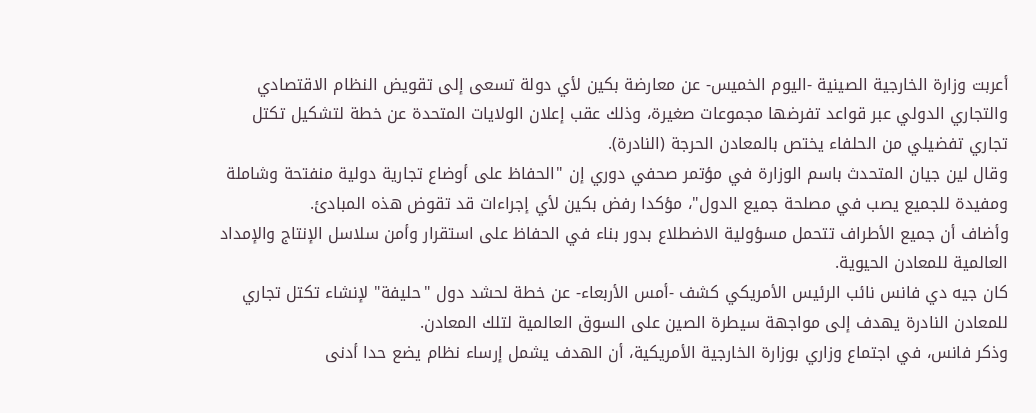أعربت وزارة الخارجية الصينية -اليوم الخميس- عن معارضة بكين لأي دولة تسعى إلى تقويض النظام الاقتصادي والتجاري الدولي عبر قواعد تفرضها مجموعات صغيرة، وذلك عقب إعلان الولايات المتحدة عن خطة لتشكيل تكتل تجاري تفضيلي من الحلفاء يختص بالمعادن الحرجة (النادرة).
وقال لين جيان المتحدث باسم الوزارة في مؤتمر صحفي دوري إن "الحفاظ على أوضاع تجارية دولية منفتحة وشاملة ومفيدة للجميع يصب في مصلحة جميع الدول"، مؤكدا رفض بكين لأي إجراءات قد تقوض هذه المبادئ.
وأضاف أن جميع الأطراف تتحمل مسؤولية الاضطلاع بدور بناء في الحفاظ على استقرار وأمن سلاسل الإنتاج والإمداد العالمية للمعادن الحيوية.
كان جيه دي فانس نائب الرئيس الأمريكي كشف -أمس الأربعاء- عن خطة لحشد دول "حليفة" لإنشاء تكتل تجاري للمعادن النادرة يهدف إلى مواجهة سيطرة الصين على السوق العالمية لتلك المعادن.
وذكر فانس، في اجتماع وزاري بوزارة الخارجية الأمريكية، أن الهدف يشمل إرساء نظام يضع حدا أدنى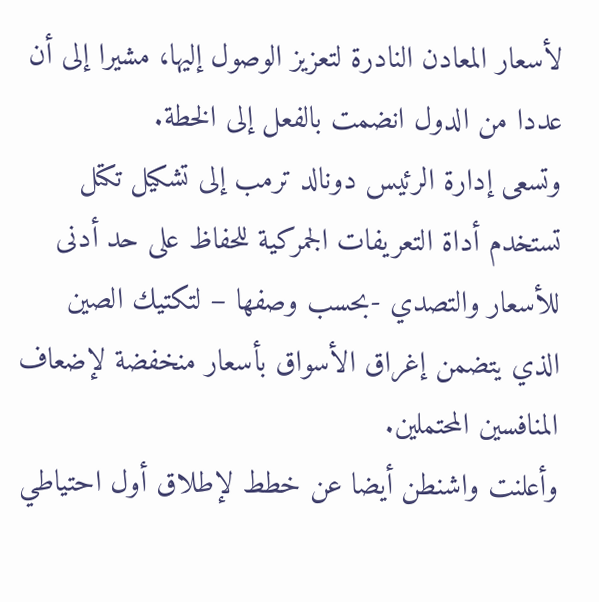لأسعار المعادن النادرة لتعزيز الوصول إليها، مشيرا إلى أن عددا من الدول انضمت بالفعل إلى الخطة.
وتسعى إدارة الرئيس دونالد ترمب إلى تشكيل تكتل تستخدم أداة التعريفات الجمركية للحفاظ على حد أدنى للأسعار والتصدي -بحسب وصفها – لتكتيك الصين الذي يتضمن إغراق الأسواق بأسعار منخفضة لإضعاف المنافسين المحتملين.
وأعلنت واشنطن أيضا عن خطط لإطلاق أول احتياطي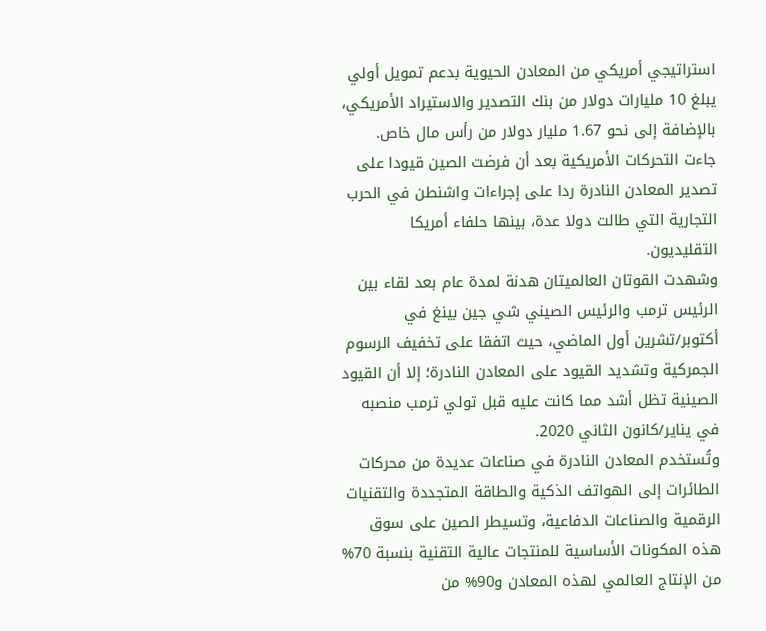استراتيجي أمريكي من المعادن الحيوية بدعم تمويل أولي يبلغ 10 مليارات دولار من بنك التصدير والاستيراد الأمريكي، بالإضافة إلى نحو 1.67 مليار دولار من رأس مال خاص.
جاءت التحركات الأمريكية بعد أن فرضت الصين قيودا على تصدير المعادن النادرة ردا على إجراءات واشنطن في الحرب التجارية التي طالت دولا عدة، بينها حلفاء أمريكا التقليديون.
وشهدت القوتان العالميتان هدنة لمدة عام بعد لقاء بين الرئيس ترمب والرئيس الصيني شي جين بينغ في أكتوبر/تشرين أول الماضي، حيث اتفقا على تخفيف الرسوم الجمركية وتشديد القيود على المعادن النادرة؛ إلا أن القيود الصينية تظل أشد مما كانت عليه قبل تولي ترمب منصبه في يناير/كانون الثاني 2020.
وتُستخدم المعادن النادرة في صناعات عديدة من محركات الطائرات إلى الهواتف الذكية والطاقة المتجددة والتقنيات الرقمية والصناعات الدفاعية، وتسيطر الصين على سوق هذه المكونات الأساسية للمنتجات عالية التقنية بنسبة 70% من الإنتاج العالمي لهذه المعادن و90% من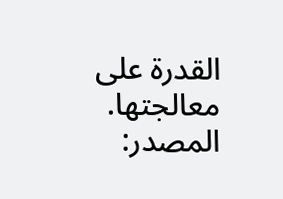القدرة على معالجتها.
المصدر: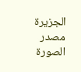الجزيرة
مصدر الصورة